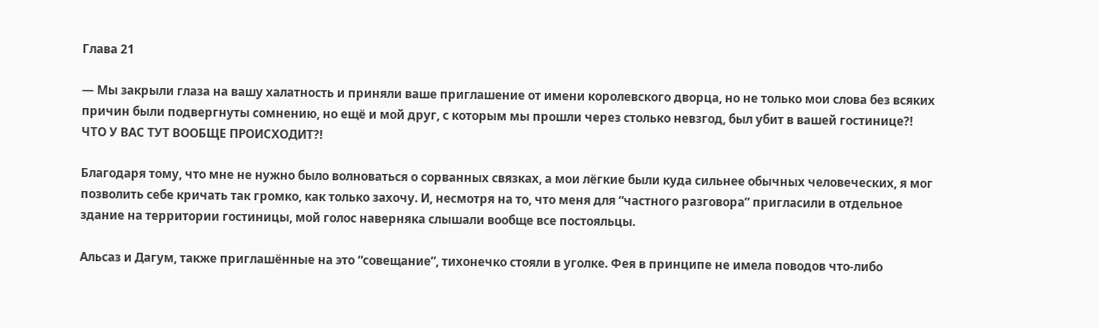Глава 21

— Мы закрыли глаза на вашу халатность и приняли ваше приглашение от имени королевского дворца, но не только мои слова без всяких причин были подвергнуты сомнению, но ещё и мой друг, с которым мы прошли через столько невзгод, был убит в вашей гостинице?! ЧТО У ВАС ТУТ ВООБЩЕ ПРОИСХОДИТ?!

Благодаря тому, что мне не нужно было волноваться о сорванных связках, а мои лёгкие были куда сильнее обычных человеческих, я мог позволить себе кричать так громко, как только захочу. И, несмотря на то, что меня для “частного разговора” пригласили в отдельное здание на территории гостиницы, мой голос наверняка слышали вообще все постояльцы.

Альсаз и Дагум, также приглашённые на это “совещание”, тихонечко стояли в уголке. Фея в принципе не имела поводов что-либо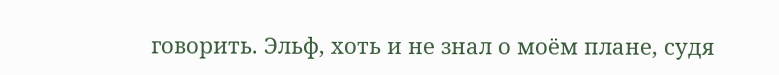говорить. Эльф, хоть и не знал о моём плане, судя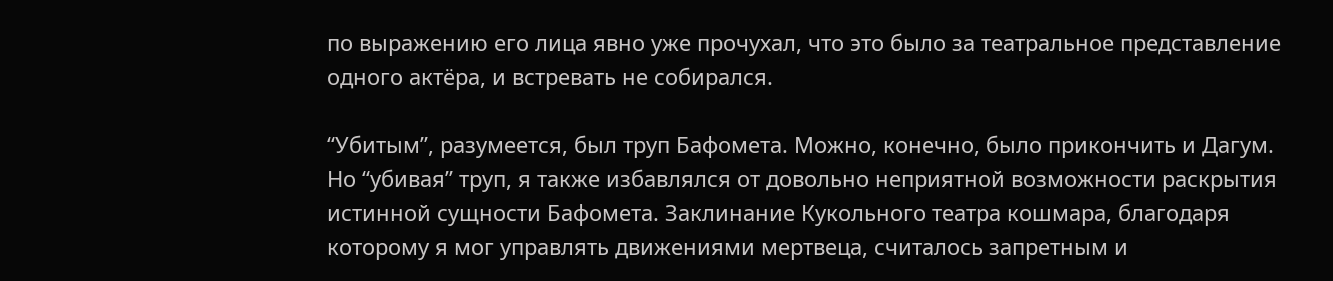по выражению его лица явно уже прочухал, что это было за театральное представление одного актёра, и встревать не собирался.

“Убитым”, разумеется, был труп Бафомета. Можно, конечно, было прикончить и Дагум. Но “убивая” труп, я также избавлялся от довольно неприятной возможности раскрытия истинной сущности Бафомета. Заклинание Кукольного театра кошмара, благодаря которому я мог управлять движениями мертвеца, считалось запретным и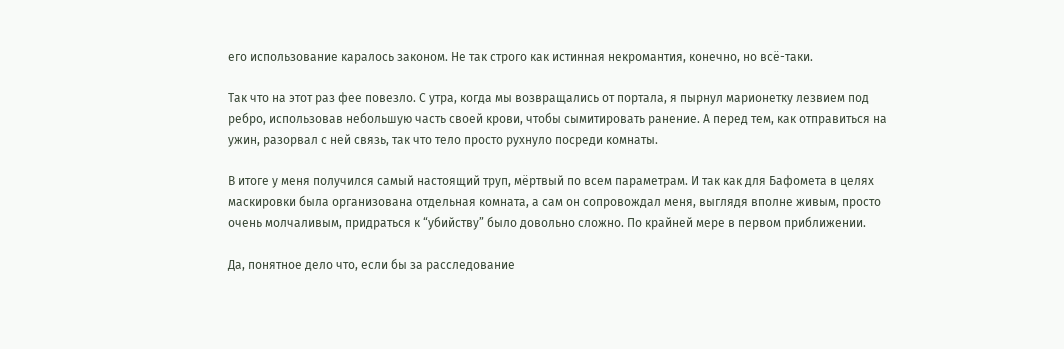его использование каралось законом. Не так строго как истинная некромантия, конечно, но всё-таки.

Так что на этот раз фее повезло. С утра, когда мы возвращались от портала, я пырнул марионетку лезвием под ребро, использовав небольшую часть своей крови, чтобы сымитировать ранение. А перед тем, как отправиться на ужин, разорвал с ней связь, так что тело просто рухнуло посреди комнаты.

В итоге у меня получился самый настоящий труп, мёртвый по всем параметрам. И так как для Бафомета в целях маскировки была организована отдельная комната, а сам он сопровождал меня, выглядя вполне живым, просто очень молчаливым, придраться к “убийству” было довольно сложно. По крайней мере в первом приближении.

Да, понятное дело что, если бы за расследование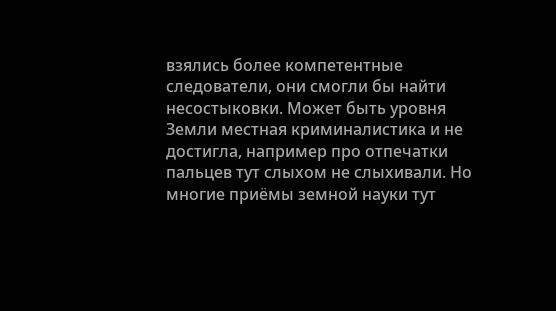взялись более компетентные следователи, они смогли бы найти несостыковки. Может быть уровня Земли местная криминалистика и не достигла, например про отпечатки пальцев тут слыхом не слыхивали. Но многие приёмы земной науки тут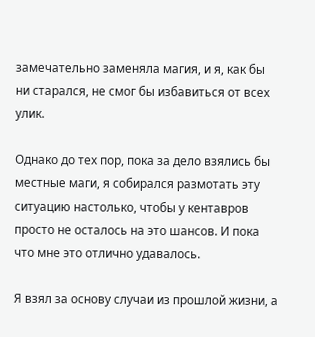замечательно заменяла магия, и я, как бы ни старался, не смог бы избавиться от всех улик.

Однако до тех пор, пока за дело взялись бы местные маги, я собирался размотать эту ситуацию настолько, чтобы у кентавров просто не осталось на это шансов. И пока что мне это отлично удавалось.

Я взял за основу случаи из прошлой жизни, а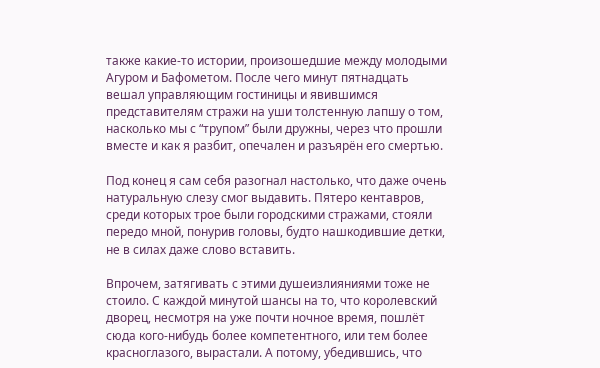также какие-то истории, произошедшие между молодыми Агуром и Бафометом. После чего минут пятнадцать вешал управляющим гостиницы и явившимся представителям стражи на уши толстенную лапшу о том, насколько мы с “трупом” были дружны, через что прошли вместе и как я разбит, опечален и разъярён его смертью.

Под конец я сам себя разогнал настолько, что даже очень натуральную слезу смог выдавить. Пятеро кентавров, среди которых трое были городскими стражами, стояли передо мной, понурив головы, будто нашкодившие детки, не в силах даже слово вставить.

Впрочем, затягивать с этими душеизлияниями тоже не стоило. С каждой минутой шансы на то, что королевский дворец, несмотря на уже почти ночное время, пошлёт сюда кого-нибудь более компетентного, или тем более красноглазого, вырастали. А потому, убедившись, что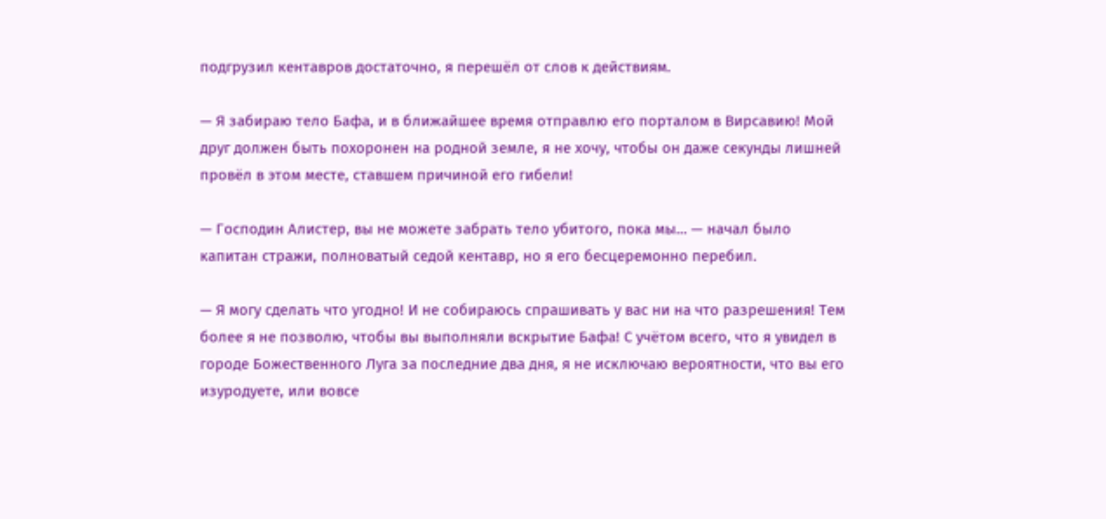подгрузил кентавров достаточно, я перешёл от слов к действиям.

— Я забираю тело Бафа, и в ближайшее время отправлю его порталом в Вирсавию! Мой друг должен быть похоронен на родной земле, я не хочу, чтобы он даже секунды лишней провёл в этом месте, ставшем причиной его гибели!

— Господин Алистер, вы не можете забрать тело убитого, пока мы… — начал было капитан стражи, полноватый седой кентавр, но я его бесцеремонно перебил.

— Я могу сделать что угодно! И не собираюсь спрашивать у вас ни на что разрешения! Тем более я не позволю, чтобы вы выполняли вскрытие Бафа! С учётом всего, что я увидел в городе Божественного Луга за последние два дня, я не исключаю вероятности, что вы его изуродуете, или вовсе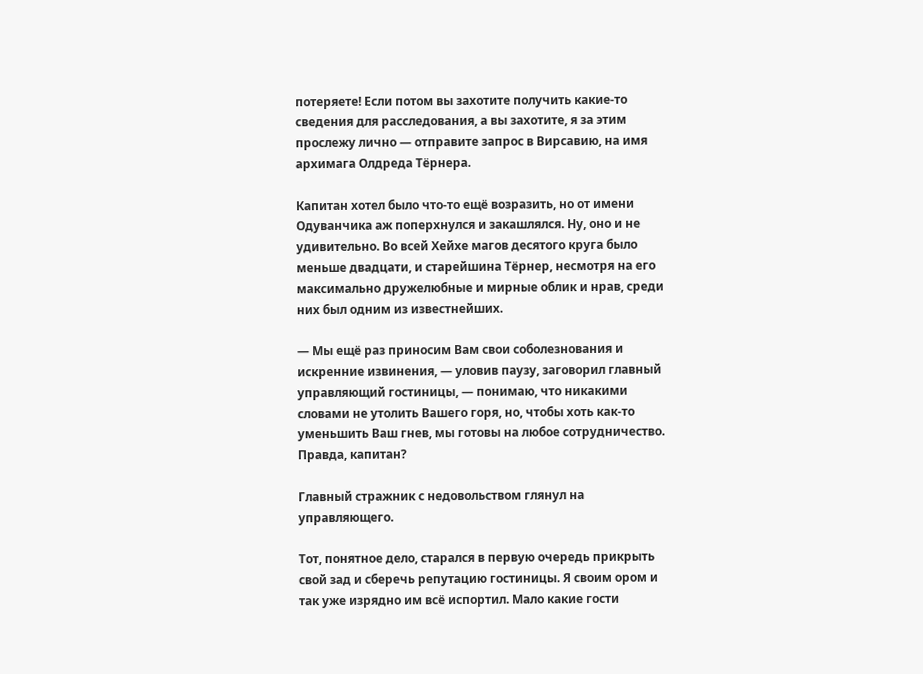потеряете! Если потом вы захотите получить какие-то сведения для расследования, а вы захотите, я за этим прослежу лично — отправите запрос в Вирсавию, на имя архимага Олдреда Тёрнера.

Капитан хотел было что-то ещё возразить, но от имени Одуванчика аж поперхнулся и закашлялся. Ну, оно и не удивительно. Во всей Хейхе магов десятого круга было меньше двадцати, и старейшина Тёрнер, несмотря на его максимально дружелюбные и мирные облик и нрав, среди них был одним из известнейших.

— Мы ещё раз приносим Вам свои соболезнования и искренние извинения, — уловив паузу, заговорил главный управляющий гостиницы, — понимаю, что никакими словами не утолить Вашего горя, но, чтобы хоть как-то уменьшить Ваш гнев, мы готовы на любое сотрудничество. Правда, капитан?

Главный стражник с недовольством глянул на управляющего.

Тот, понятное дело, старался в первую очередь прикрыть свой зад и сберечь репутацию гостиницы. Я своим ором и так уже изрядно им всё испортил. Мало какие гости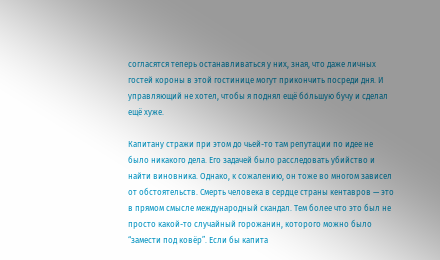согласятся теперь останавливаться у них, зная, что даже личных гостей короны в этой гостинице могут прикончить посреди дня. И управляющий не хотел, чтобы я поднял ещё бо́льшую бучу и сделал ещё хуже.

Капитану стражи при этом до чьей-то там репутации по идее не было никакого дела. Его задачей было расследовать убийство и найти виновника. Однако, к сожалению, он тоже во многом зависел от обстоятельств. Смерть человека в сердце страны кентавров — это в прямом смысле международный скандал. Тем более что это был не просто какой-то случайный горожанин, которого можно было “замести под ковёр”. Если бы капита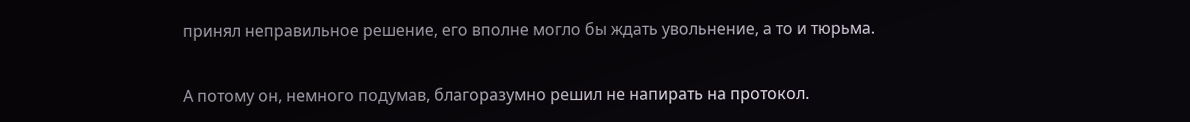принял неправильное решение, его вполне могло бы ждать увольнение, а то и тюрьма.

А потому он, немного подумав, благоразумно решил не напирать на протокол.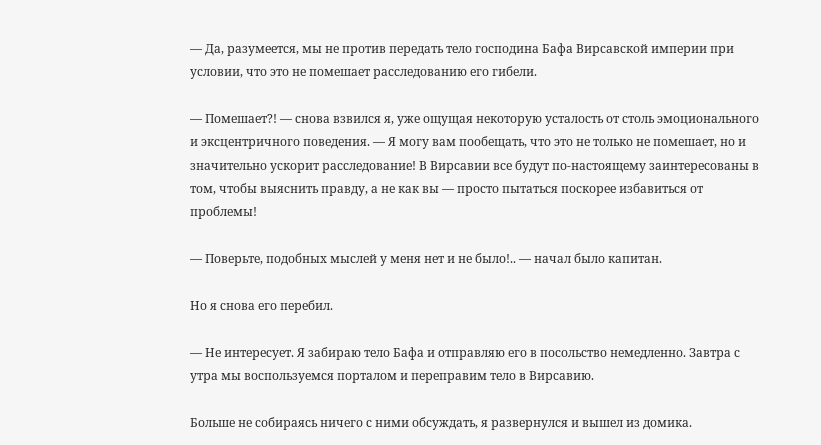— Да, разумеется, мы не против передать тело господина Бафа Вирсавской империи при условии, что это не помешает расследованию его гибели.

— Помешает?! — снова взвился я, уже ощущая некоторую усталость от столь эмоционального и эксцентричного поведения. — Я могу вам пообещать, что это не только не помешает, но и значительно ускорит расследование! В Вирсавии все будут по-настоящему заинтересованы в том, чтобы выяснить правду, а не как вы — просто пытаться поскорее избавиться от проблемы!

— Поверьте, подобных мыслей у меня нет и не было!.. — начал было капитан.

Но я снова его перебил.

— Не интересует. Я забираю тело Бафа и отправляю его в посольство немедленно. Завтра с утра мы воспользуемся порталом и переправим тело в Вирсавию.

Больше не собираясь ничего с ними обсуждать, я развернулся и вышел из домика.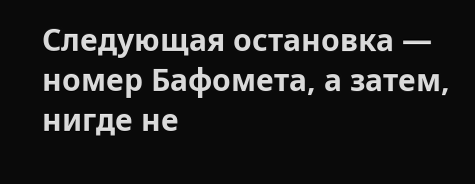Следующая остановка — номер Бафомета, а затем, нигде не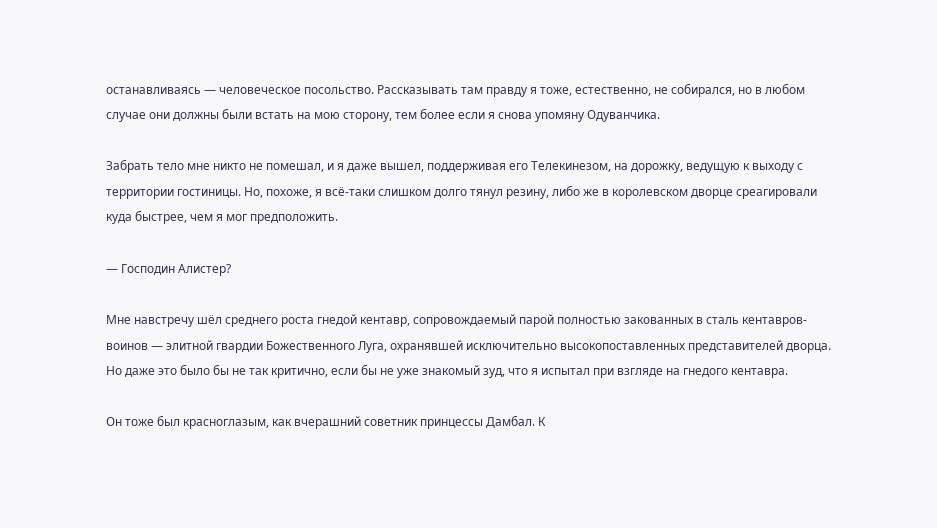останавливаясь — человеческое посольство. Рассказывать там правду я тоже, естественно, не собирался, но в любом случае они должны были встать на мою сторону, тем более если я снова упомяну Одуванчика.

Забрать тело мне никто не помешал, и я даже вышел, поддерживая его Телекинезом, на дорожку, ведущую к выходу с территории гостиницы. Но, похоже, я всё-таки слишком долго тянул резину, либо же в королевском дворце среагировали куда быстрее, чем я мог предположить.

— Господин Алистер?

Мне навстречу шёл среднего роста гнедой кентавр, сопровождаемый парой полностью закованных в сталь кентавров-воинов — элитной гвардии Божественного Луга, охранявшей исключительно высокопоставленных представителей дворца. Но даже это было бы не так критично, если бы не уже знакомый зуд, что я испытал при взгляде на гнедого кентавра.

Он тоже был красноглазым, как вчерашний советник принцессы Дамбал. К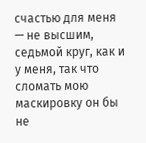счастью для меня — не высшим, седьмой круг, как и у меня, так что сломать мою маскировку он бы не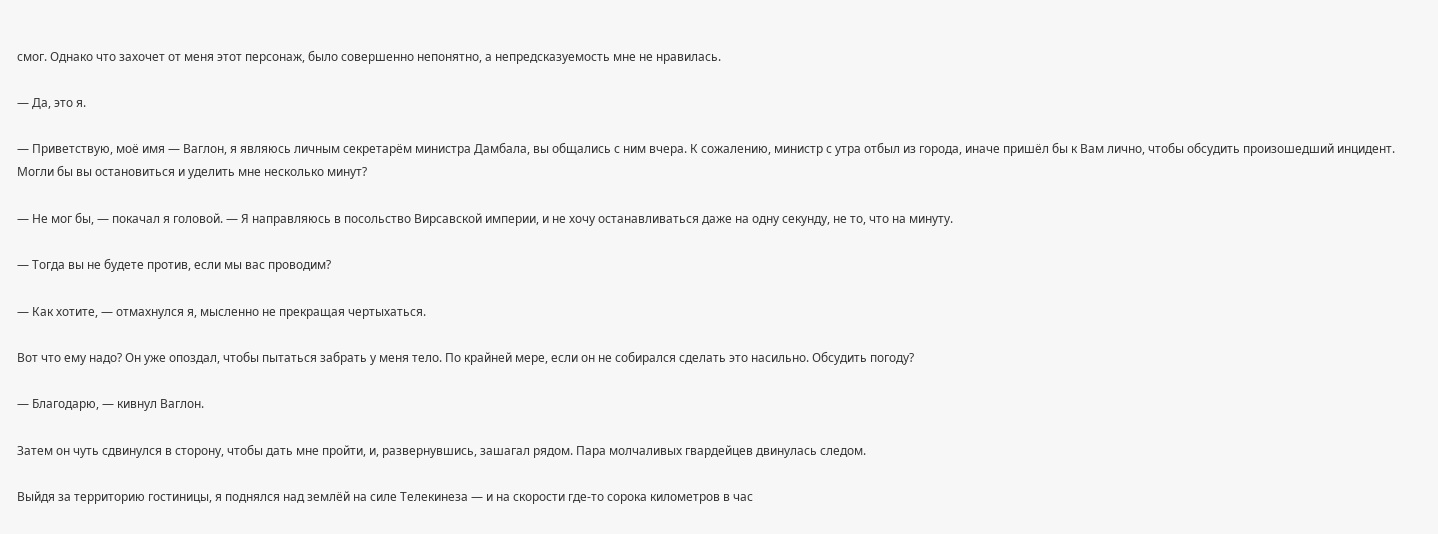смог. Однако что захочет от меня этот персонаж, было совершенно непонятно, а непредсказуемость мне не нравилась.

— Да, это я.

— Приветствую, моё имя — Ваглон, я являюсь личным секретарём министра Дамбала, вы общались с ним вчера. К сожалению, министр с утра отбыл из города, иначе пришёл бы к Вам лично, чтобы обсудить произошедший инцидент. Могли бы вы остановиться и уделить мне несколько минут?

— Не мог бы, — покачал я головой. — Я направляюсь в посольство Вирсавской империи, и не хочу останавливаться даже на одну секунду, не то, что на минуту.

— Тогда вы не будете против, если мы вас проводим?

— Как хотите, — отмахнулся я, мысленно не прекращая чертыхаться.

Вот что ему надо? Он уже опоздал, чтобы пытаться забрать у меня тело. По крайней мере, если он не собирался сделать это насильно. Обсудить погоду?

— Благодарю, — кивнул Ваглон.

Затем он чуть сдвинулся в сторону, чтобы дать мне пройти, и, развернувшись, зашагал рядом. Пара молчаливых гвардейцев двинулась следом.

Выйдя за территорию гостиницы, я поднялся над землёй на силе Телекинеза — и на скорости где-то сорока километров в час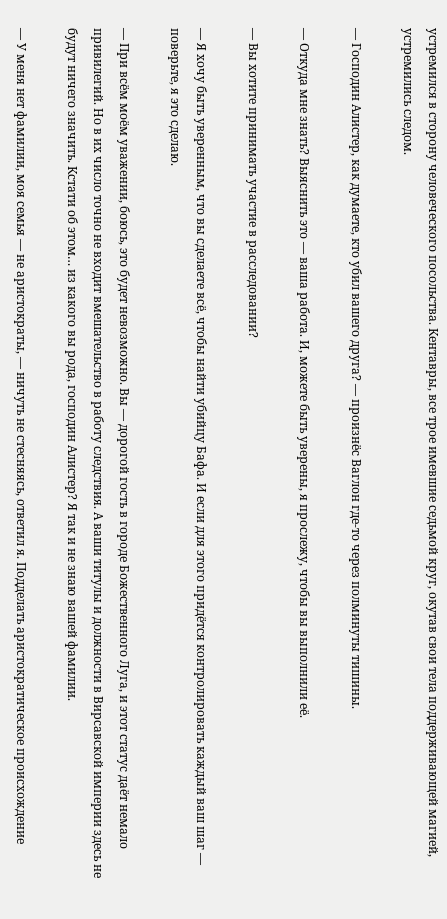устремился в сторону человеческого посольства. Кентавры, все трое имевшие седьмой круг, окутав свои тела поддерживающей магией, устремились следом.

— Господин Алистер, как думаете, кто убил вашего друга? — произнёс Ваглон где-то через полминуты тишины.

— Откуда мне знать? Выяснить это — ваша работа. И, можете быть уверены, я прослежу, чтобы вы выполнили её.

— Вы хотите принимать участие в расследовании?

— Я хочу быть уверенным, что вы сделаете всё, чтобы найти убийцу Бафа. И если для этого придётся контролировать каждый ваш шаг — поверьте, я это сделаю.

— При всём моём уважении, боюсь, это будет невозможно. Вы — дорогой гость в городе Божественного Луга, и этот статус даёт немало привилегий. Но в их число точно не входит вмешательство в работу следствия. А ваши титулы и должности в Вирсавской империи здесь не будут ничего значить. Кстати об этом… из какого вы рода, господин Алистер? Я так и не знаю вашей фамилии.

— У меня нет фамилии, моя семья — не аристократы, — ничуть не стесняясь, ответил я. Подделать аристократическое происхождение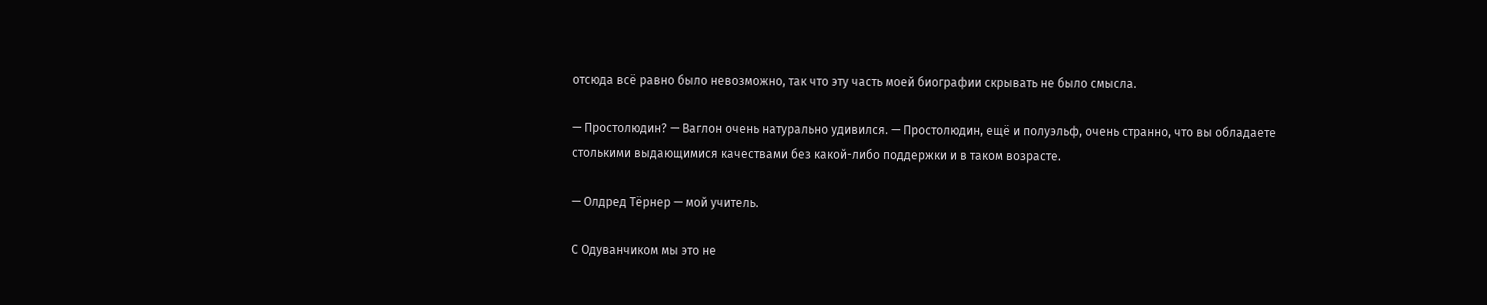отсюда всё равно было невозможно, так что эту часть моей биографии скрывать не было смысла.

— Простолюдин? — Ваглон очень натурально удивился. — Простолюдин, ещё и полуэльф, очень странно, что вы обладаете столькими выдающимися качествами без какой-либо поддержки и в таком возрасте.

— Олдред Тёрнер — мой учитель.

С Одуванчиком мы это не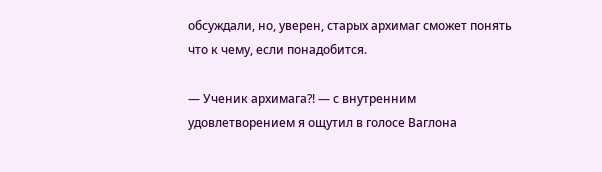обсуждали, но, уверен, старых архимаг сможет понять что к чему, если понадобится.

— Ученик архимага?! — с внутренним удовлетворением я ощутил в голосе Ваглона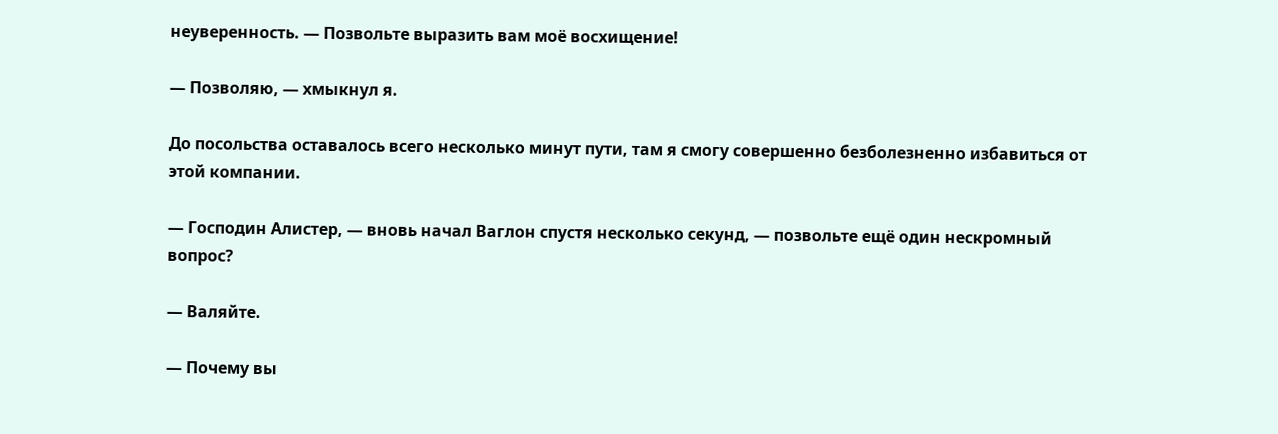неуверенность. — Позвольте выразить вам моё восхищение!

— Позволяю, — хмыкнул я.

До посольства оставалось всего несколько минут пути, там я смогу совершенно безболезненно избавиться от этой компании.

— Господин Алистер, — вновь начал Ваглон спустя несколько секунд, — позвольте ещё один нескромный вопрос?

— Валяйте.

— Почему вы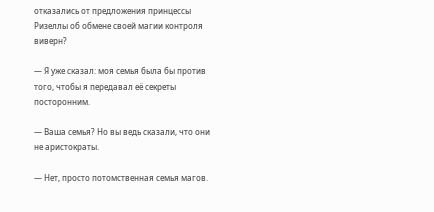отказались от предложения принцессы Ризеллы об обмене своей магии контроля виверн?

— Я уже сказал: моя семья была бы против того, чтобы я передавал её секреты посторонним.

— Ваша семья? Но вы ведь сказали, что они не аристократы.

— Нет, просто потомственная семья магов.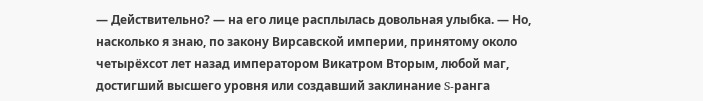— Действительно? — на его лице расплылась довольная улыбка. — Но, насколько я знаю, по закону Вирсавской империи, принятому около четырёхсот лет назад императором Викатром Вторым, любой маг, достигший высшего уровня или создавший заклинание S-ранга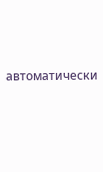автоматически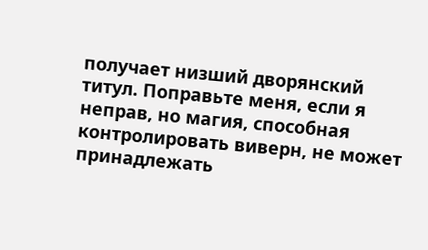получает низший дворянский титул. Поправьте меня, если я неправ, но магия, способная контролировать виверн, не может принадлежать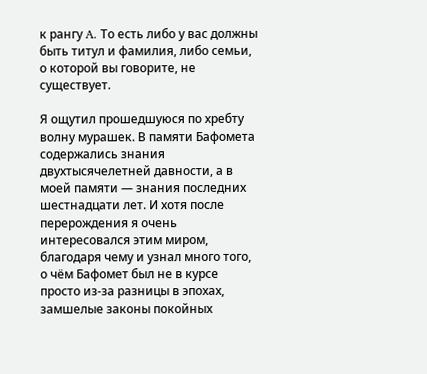к рангу A. То есть либо у вас должны быть титул и фамилия, либо семьи, о которой вы говорите, не существует.

Я ощутил прошедшуюся по хребту волну мурашек. В памяти Бафомета содержались знания двухтысячелетней давности, а в моей памяти — знания последних шестнадцати лет. И хотя после перерождения я очень интересовался этим миром, благодаря чему и узнал много того, о чём Бафомет был не в курсе просто из-за разницы в эпохах, замшелые законы покойных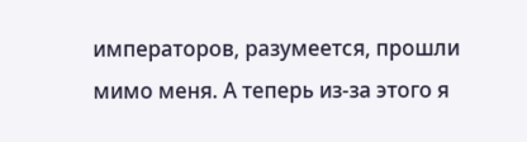императоров, разумеется, прошли мимо меня. А теперь из-за этого я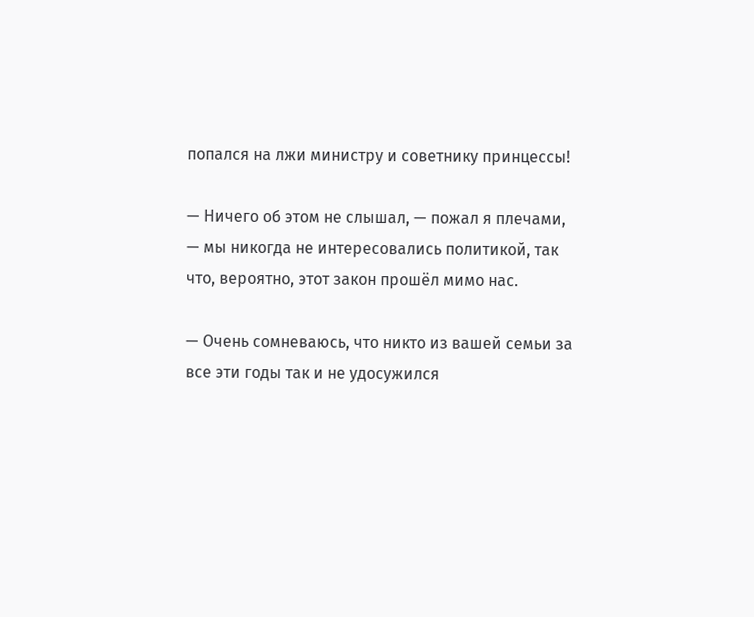попался на лжи министру и советнику принцессы!

— Ничего об этом не слышал, — пожал я плечами, — мы никогда не интересовались политикой, так что, вероятно, этот закон прошёл мимо нас.

— Очень сомневаюсь, что никто из вашей семьи за все эти годы так и не удосужился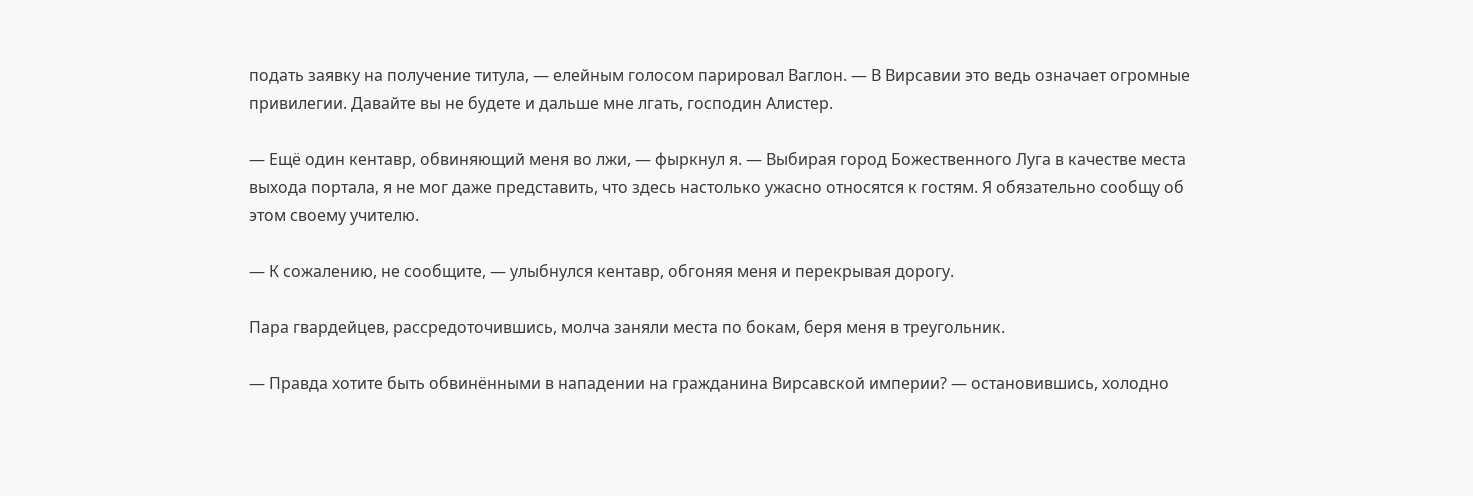подать заявку на получение титула, — елейным голосом парировал Ваглон. — В Вирсавии это ведь означает огромные привилегии. Давайте вы не будете и дальше мне лгать, господин Алистер.

— Ещё один кентавр, обвиняющий меня во лжи, — фыркнул я. — Выбирая город Божественного Луга в качестве места выхода портала, я не мог даже представить, что здесь настолько ужасно относятся к гостям. Я обязательно сообщу об этом своему учителю.

— К сожалению, не сообщите, — улыбнулся кентавр, обгоняя меня и перекрывая дорогу.

Пара гвардейцев, рассредоточившись, молча заняли места по бокам, беря меня в треугольник.

— Правда хотите быть обвинёнными в нападении на гражданина Вирсавской империи? — остановившись, холодно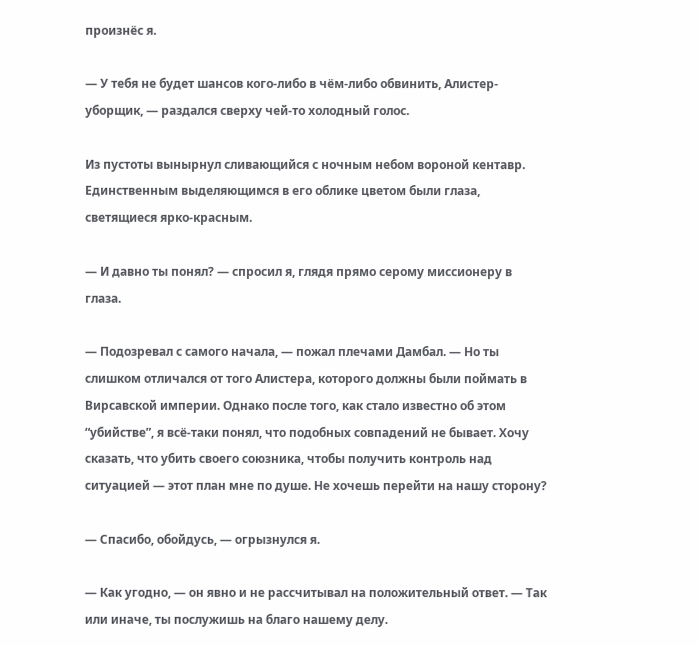произнёс я.

— У тебя не будет шансов кого-либо в чём-либо обвинить, Алистер-уборщик, — раздался сверху чей-то холодный голос.

Из пустоты вынырнул сливающийся с ночным небом вороной кентавр. Единственным выделяющимся в его облике цветом были глаза, светящиеся ярко-красным.

— И давно ты понял? — спросил я, глядя прямо серому миссионеру в глаза.

— Подозревал с самого начала, — пожал плечами Дамбал. — Но ты слишком отличался от того Алистера, которого должны были поймать в Вирсавской империи. Однако после того, как стало известно об этом “убийстве”, я всё-таки понял, что подобных совпадений не бывает. Хочу сказать, что убить своего союзника, чтобы получить контроль над ситуацией — этот план мне по душе. Не хочешь перейти на нашу сторону?

— Спасибо, обойдусь, — огрызнулся я.

— Как угодно, — он явно и не рассчитывал на положительный ответ. — Так или иначе, ты послужишь на благо нашему делу.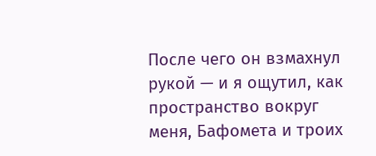После чего он взмахнул рукой — и я ощутил, как пространство вокруг меня, Бафомета и троих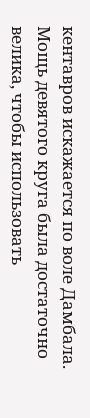кентавров искажается по воле Дамбала. Мощь девятого круга была достаточно велика, чтобы использовать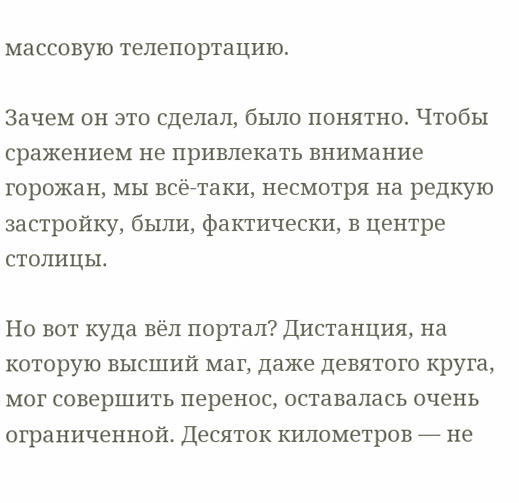массовую телепортацию.

Зачем он это сделал, было понятно. Чтобы сражением не привлекать внимание горожан, мы всё-таки, несмотря на редкую застройку, были, фактически, в центре столицы.

Но вот куда вёл портал? Дистанция, на которую высший маг, даже девятого круга, мог совершить перенос, оставалась очень ограниченной. Десяток километров — не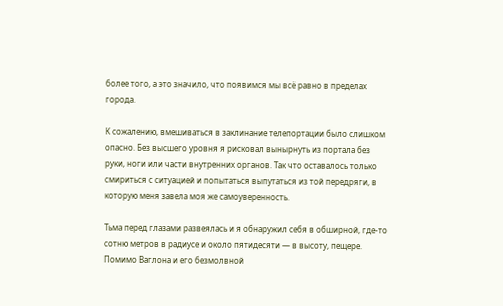более того, а это значило, что появимся мы всё равно в пределах города.

К сожалению, вмешиваться в заклинание телепортации было слишком опасно. Без высшего уровня я рисковал вынырнуть из портала без руки, ноги или части внутренних органов. Так что оставалось только смириться с ситуацией и попытаться выпутаться из той передряги, в которую меня завела моя же самоуверенность.

Тьма перед глазами развеялась и я обнаружил себя в обширной, где-то сотню метров в радиусе и около пятидесяти — в высоту, пещере. Помимо Ваглона и его безмолвной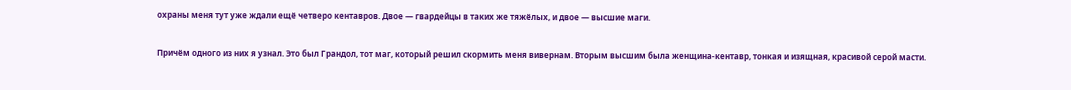охраны меня тут уже ждали ещё четверо кентавров. Двое — гвардейцы в таких же тяжёлых, и двое — высшие маги.

Причём одного из них я узнал. Это был Грандол, тот маг, который решил скормить меня вивернам. Вторым высшим была женщина-кентавр, тонкая и изящная, красивой серой масти.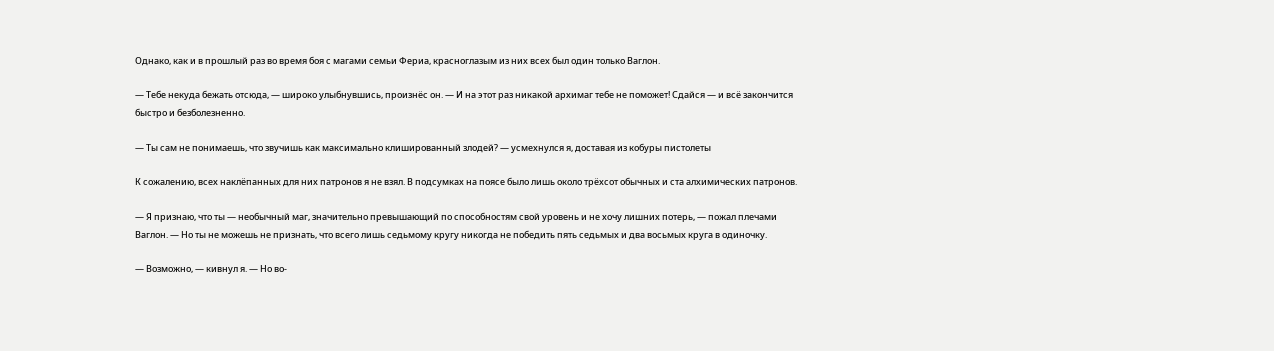Однако, как и в прошлый раз во время боя с магами семьи Фериа, красноглазым из них всех был один только Ваглон.

— Тебе некуда бежать отсюда, — широко улыбнувшись, произнёс он. — И на этот раз никакой архимаг тебе не поможет! Сдайся — и всё закончится быстро и безболезненно.

— Ты сам не понимаешь, что звучишь как максимально клишированный злодей? — усмехнулся я, доставая из кобуры пистолеты

К сожалению, всех наклёпанных для них патронов я не взял. В подсумках на поясе было лишь около трёхсот обычных и ста алхимических патронов.

— Я признаю, что ты — необычный маг, значительно превышающий по способностям свой уровень и не хочу лишних потерь, — пожал плечами Ваглон. — Но ты не можешь не признать, что всего лишь седьмому кругу никогда не победить пять седьмых и два восьмых круга в одиночку.

— Возможно, — кивнул я. — Но во-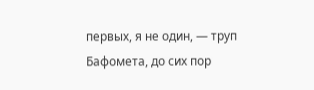первых, я не один, — труп Бафомета, до сих пор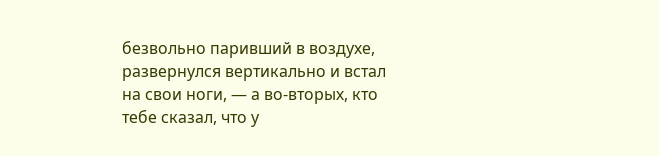безвольно паривший в воздухе, развернулся вертикально и встал на свои ноги, — а во-вторых, кто тебе сказал, что у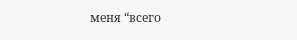меня “всего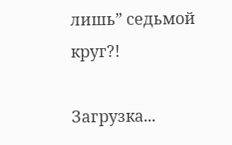лишь” седьмой круг?!

Загрузка...